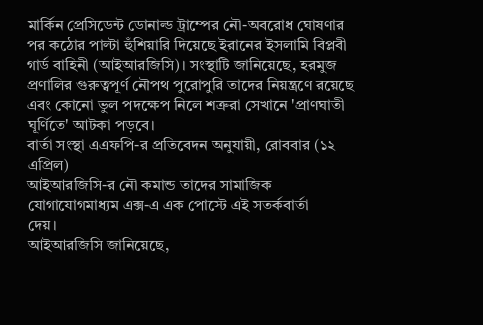মার্কিন প্রেসিডেন্ট ডোনাল্ড ট্রাম্পের নৌ-অবরোধ ঘোষণার পর কঠোর পাল্টা হুঁশিয়ারি দিয়েছে ইরানের ইসলামি বিপ্লবী গার্ড বাহিনী (আইআরজিসি)। সংস্থাটি জানিয়েছে, হরমুজ প্রণালির গুরুত্বপূর্ণ নৌপথ পুরোপুরি তাদের নিয়ন্ত্রণে রয়েছে এবং কোনো ভুল পদক্ষেপ নিলে শত্রুরা সেখানে 'প্রাণঘাতী ঘূর্ণিতে' আটকা পড়বে।
বার্তা সংস্থা এএফপি-র প্রতিবেদন অনুযায়ী, রোববার (১২ এপ্রিল)
আইআরজিসি-র নৌ কমান্ড তাদের সামাজিক যোগাযোগমাধ্যম এক্স-এ এক পোস্টে এই সতর্কবার্তা
দেয়।
আইআরজিসি জানিয়েছে,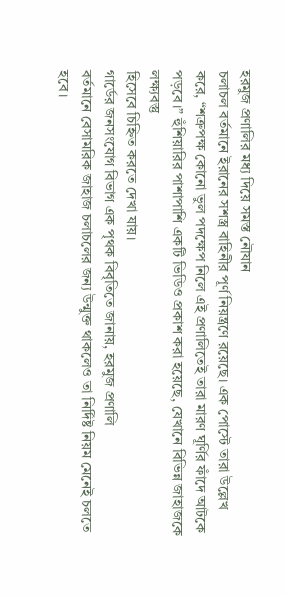হরমুজ প্রণালির মধ্য দিয়ে সমস্ত নৌযান
চলাচল বর্তমানে ইরানের সশস্ত্র বাহিনীর পূর্ণ নিয়ন্ত্রণে রয়েছে। এক পোস্টে তারা উল্লেখ
করে, “শত্রুপক্ষ কোনো ভুল পদক্ষেপ নিলে এই প্রণালিতেই তারা মারণ ঘূর্ণির ফাঁদে আটকে
পড়বে।” হুঁশিয়ারির পাশাপাশি একটি ভিডিও প্রকাশ করা হয়েছে, যেখানে বিভিন্ন জাহাজকে লক্ষ্যবস্তু
হিসেবে চিহ্নিত করতে দেখা যায়।
গার্ডের জনসংযোগ বিভাগ এক পৃথক বিবৃতিতে জানায়, হরমুজ প্রণালি
বর্তমানে বেসামরিক জাহাজ চলাচলের জন্য উন্মুক্ত থাকলেও তা নির্দিষ্ট নিয়ম মেনেই চলতে
হবে।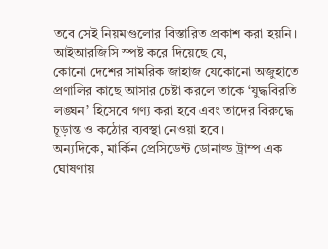তবে সেই নিয়মগুলোর বিস্তারিত প্রকাশ করা হয়নি। আইআরজিসি স্পষ্ট করে দিয়েছে যে,
কোনো দেশের সামরিক জাহাজ যেকোনো অজুহাতে প্রণালির কাছে আসার চেষ্টা করলে তাকে ‘যুদ্ধবিরতি
লঙ্ঘন’ হিসেবে গণ্য করা হবে এবং তাদের বিরুদ্ধে চূড়ান্ত ও কঠোর ব্যবস্থা নেওয়া হবে।
অন্যদিকে, মার্কিন প্রেসিডেন্ট ডোনাল্ড ট্রাম্প এক ঘোষণায়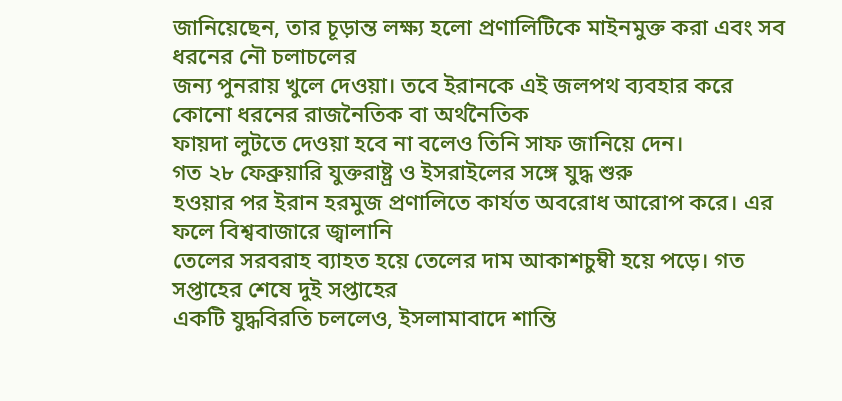জানিয়েছেন, তার চূড়ান্ত লক্ষ্য হলো প্রণালিটিকে মাইনমুক্ত করা এবং সব ধরনের নৌ চলাচলের
জন্য পুনরায় খুলে দেওয়া। তবে ইরানকে এই জলপথ ব্যবহার করে কোনো ধরনের রাজনৈতিক বা অর্থনৈতিক
ফায়দা লুটতে দেওয়া হবে না বলেও তিনি সাফ জানিয়ে দেন।
গত ২৮ ফেব্রুয়ারি যুক্তরাষ্ট্র ও ইসরাইলের সঙ্গে যুদ্ধ শুরু
হওয়ার পর ইরান হরমুজ প্রণালিতে কার্যত অবরোধ আরোপ করে। এর ফলে বিশ্ববাজারে জ্বালানি
তেলের সরবরাহ ব্যাহত হয়ে তেলের দাম আকাশচুম্বী হয়ে পড়ে। গত সপ্তাহের শেষে দুই সপ্তাহের
একটি যুদ্ধবিরতি চললেও, ইসলামাবাদে শান্তি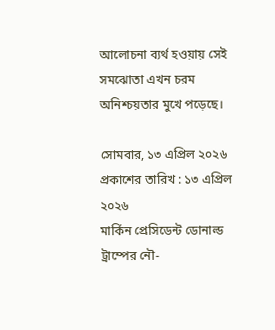আলোচনা ব্যর্থ হওয়ায় সেই সমঝোতা এখন চরম
অনিশ্চয়তার মুখে পড়েছে।

সোমবার, ১৩ এপ্রিল ২০২৬
প্রকাশের তারিখ : ১৩ এপ্রিল ২০২৬
মার্কিন প্রেসিডেন্ট ডোনাল্ড ট্রাম্পের নৌ-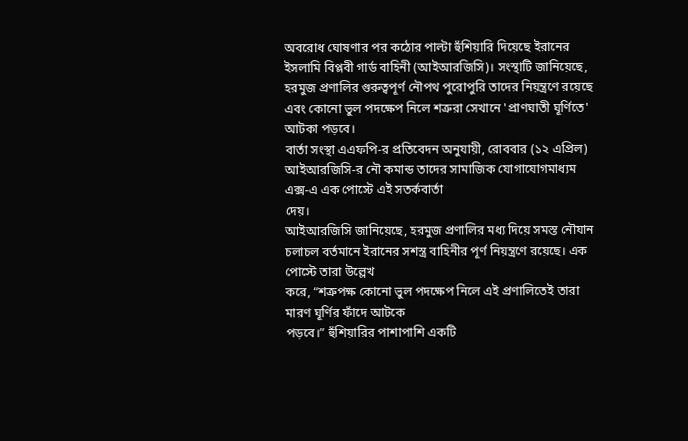অবরোধ ঘোষণার পর কঠোর পাল্টা হুঁশিয়ারি দিয়েছে ইরানের ইসলামি বিপ্লবী গার্ড বাহিনী (আইআরজিসি)। সংস্থাটি জানিয়েছে, হরমুজ প্রণালির গুরুত্বপূর্ণ নৌপথ পুরোপুরি তাদের নিয়ন্ত্রণে রয়েছে এবং কোনো ভুল পদক্ষেপ নিলে শত্রুরা সেখানে 'প্রাণঘাতী ঘূর্ণিতে' আটকা পড়বে।
বার্তা সংস্থা এএফপি-র প্রতিবেদন অনুযায়ী, রোববার (১২ এপ্রিল)
আইআরজিসি-র নৌ কমান্ড তাদের সামাজিক যোগাযোগমাধ্যম এক্স-এ এক পোস্টে এই সতর্কবার্তা
দেয়।
আইআরজিসি জানিয়েছে, হরমুজ প্রণালির মধ্য দিয়ে সমস্ত নৌযান
চলাচল বর্তমানে ইরানের সশস্ত্র বাহিনীর পূর্ণ নিয়ন্ত্রণে রয়েছে। এক পোস্টে তারা উল্লেখ
করে, “শত্রুপক্ষ কোনো ভুল পদক্ষেপ নিলে এই প্রণালিতেই তারা মারণ ঘূর্ণির ফাঁদে আটকে
পড়বে।” হুঁশিয়ারির পাশাপাশি একটি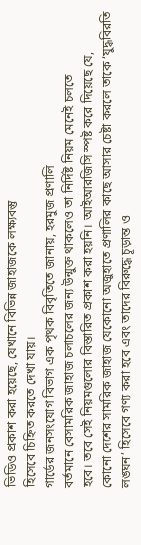ভিডিও প্রকাশ করা হয়েছে, যেখানে বিভিন্ন জাহাজকে লক্ষ্যবস্তু
হিসেবে চিহ্নিত করতে দেখা যায়।
গার্ডের জনসংযোগ বিভাগ এক পৃথক বিবৃতিতে জানায়, হরমুজ প্রণালি
বর্তমানে বেসামরিক জাহাজ চলাচলের জন্য উন্মুক্ত থাকলেও তা নির্দিষ্ট নিয়ম মেনেই চলতে
হবে। তবে সেই নিয়মগুলোর বিস্তারিত প্রকাশ করা হয়নি। আইআরজিসি স্পষ্ট করে দিয়েছে যে,
কোনো দেশের সামরিক জাহাজ যেকোনো অজুহাতে প্রণালির কাছে আসার চেষ্টা করলে তাকে ‘যুদ্ধবিরতি
লঙ্ঘন’ হিসেবে গণ্য করা হবে এবং তাদের বিরুদ্ধে চূড়ান্ত ও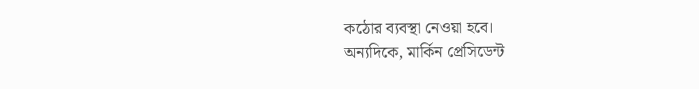কঠোর ব্যবস্থা নেওয়া হবে।
অন্যদিকে, মার্কিন প্রেসিডেন্ট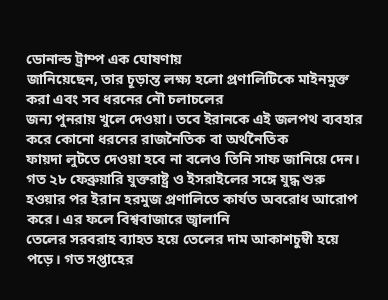ডোনাল্ড ট্রাম্প এক ঘোষণায়
জানিয়েছেন, তার চূড়ান্ত লক্ষ্য হলো প্রণালিটিকে মাইনমুক্ত করা এবং সব ধরনের নৌ চলাচলের
জন্য পুনরায় খুলে দেওয়া। তবে ইরানকে এই জলপথ ব্যবহার করে কোনো ধরনের রাজনৈতিক বা অর্থনৈতিক
ফায়দা লুটতে দেওয়া হবে না বলেও তিনি সাফ জানিয়ে দেন।
গত ২৮ ফেব্রুয়ারি যুক্তরাষ্ট্র ও ইসরাইলের সঙ্গে যুদ্ধ শুরু
হওয়ার পর ইরান হরমুজ প্রণালিতে কার্যত অবরোধ আরোপ করে। এর ফলে বিশ্ববাজারে জ্বালানি
তেলের সরবরাহ ব্যাহত হয়ে তেলের দাম আকাশচুম্বী হয়ে পড়ে। গত সপ্তাহের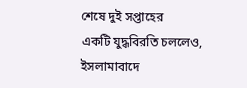শেষে দুই সপ্তাহের
একটি যুদ্ধবিরতি চললেও, ইসলামাবাদে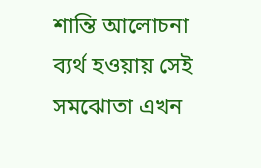শান্তি আলোচনা ব্যর্থ হওয়ায় সেই সমঝোতা এখন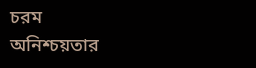চরম
অনিশ্চয়তার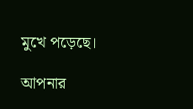মুখে পড়েছে।

আপনার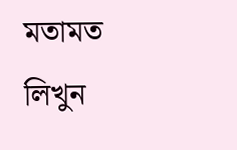মতামত লিখুন